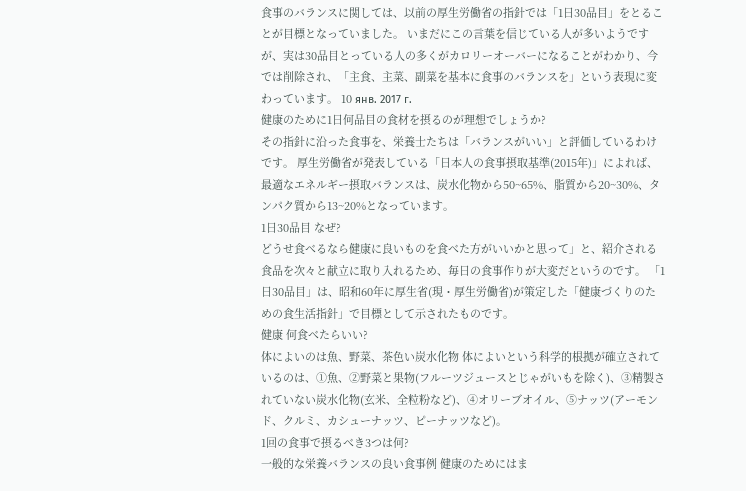食事のバランスに関しては、以前の厚生労働省の指針では「1日30品目」をとることが目標となっていました。 いまだにこの言葉を信じている人が多いようですが、実は30品目とっている人の多くがカロリーオーバーになることがわかり、今では削除され、「主食、主菜、副菜を基本に食事のバランスを」という表現に変わっています。 10 янв. 2017 г.
健康のために1日何品目の食材を摂るのが理想でしょうか?
その指針に沿った食事を、栄養士たちは「バランスがいい」と評価しているわけです。 厚生労働省が発表している「日本人の食事摂取基準(2015年)」によれば、最適なエネルギー摂取バランスは、炭水化物から50~65%、脂質から20~30%、タンパク質から13~20%となっています。
1日30品目 なぜ?
どうせ食べるなら健康に良いものを食べた方がいいかと思って」と、紹介される食品を次々と献立に取り入れるため、毎日の食事作りが大変だというのです。 「1日30品目」は、昭和60年に厚生省(現・厚生労働省)が策定した「健康づくりのための食生活指針」で目標として示されたものです。
健康 何食べたらいい?
体によいのは魚、野菜、茶色い炭水化物 体によいという科学的根拠が確立されているのは、①魚、②野菜と果物(フルーツジュースとじゃがいもを除く)、③精製されていない炭水化物(玄米、全粒粉など)、④オリーブオイル、⑤ナッツ(アーモンド、クルミ、カシューナッツ、ピーナッツなど)。
1回の食事で摂るべき3つは何?
一般的な栄養バランスの良い食事例 健康のためにはま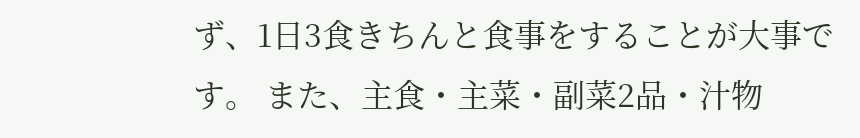ず、1日3食きちんと食事をすることが大事です。 また、主食・主菜・副菜2品・汁物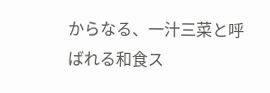からなる、一汁三菜と呼ばれる和食ス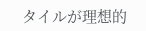タイルが理想的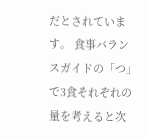だとされています。 食事バランスガイドの「つ」で3食それぞれの量を考えると次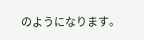のようになります。